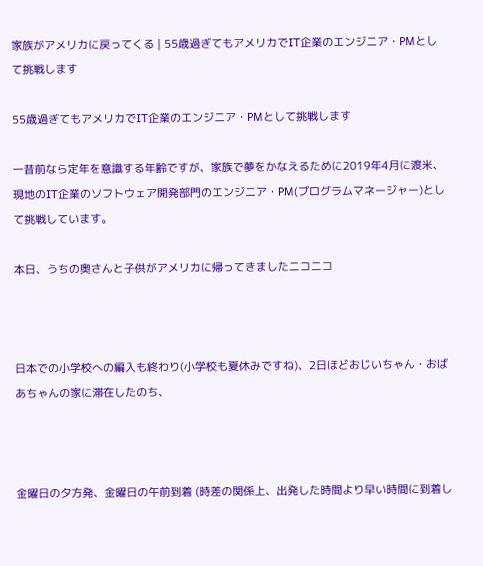家族がアメリカに戻ってくる | 55歳過ぎてもアメリカでIT企業のエンジニア・PMとして挑戦します

55歳過ぎてもアメリカでIT企業のエンジニア・PMとして挑戦します

一昔前なら定年を意識する年齢ですが、家族で夢をかなえるために2019年4月に渡米、現地のIT企業のソフトウェア開発部門のエンジニア・PM(プログラムマネージャー)として挑戦しています。

本日、うちの奥さんと子供がアメリカに帰ってきましたニコニコ



日本での小学校への編入も終わり(小学校も夏休みですね)、2日ほどおじいちゃん・おばあちゃんの家に滞在したのち、



金曜日の夕方発、金曜日の午前到着 (時差の関係上、出発した時間より早い時間に到着し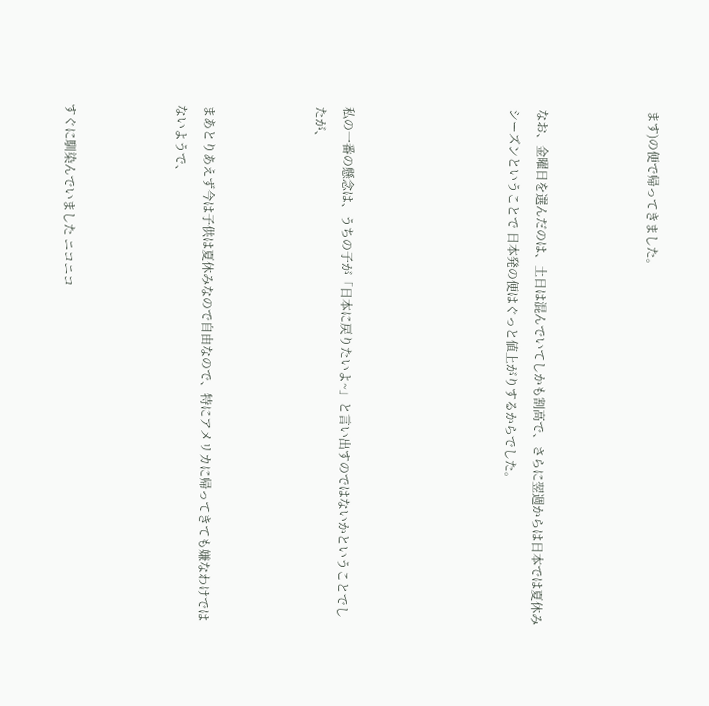ます)の便で帰ってきました。



なお、金曜日を選んだのは、土日は混んでいてしかも割高で、さらに翌週からは日本では夏休みシーズンということで 日本発の便はぐっと値上がりするからでした。





私の一番の懸念は、うちの子が「日本に戻りたいよ~」と言い出すのではないかということでしたが、



まあとりあえず今は子供は夏休みなので自由なので、特にアメリカに帰ってきても嫌なわけではないようで、



すぐに馴染んでいました ニコニコ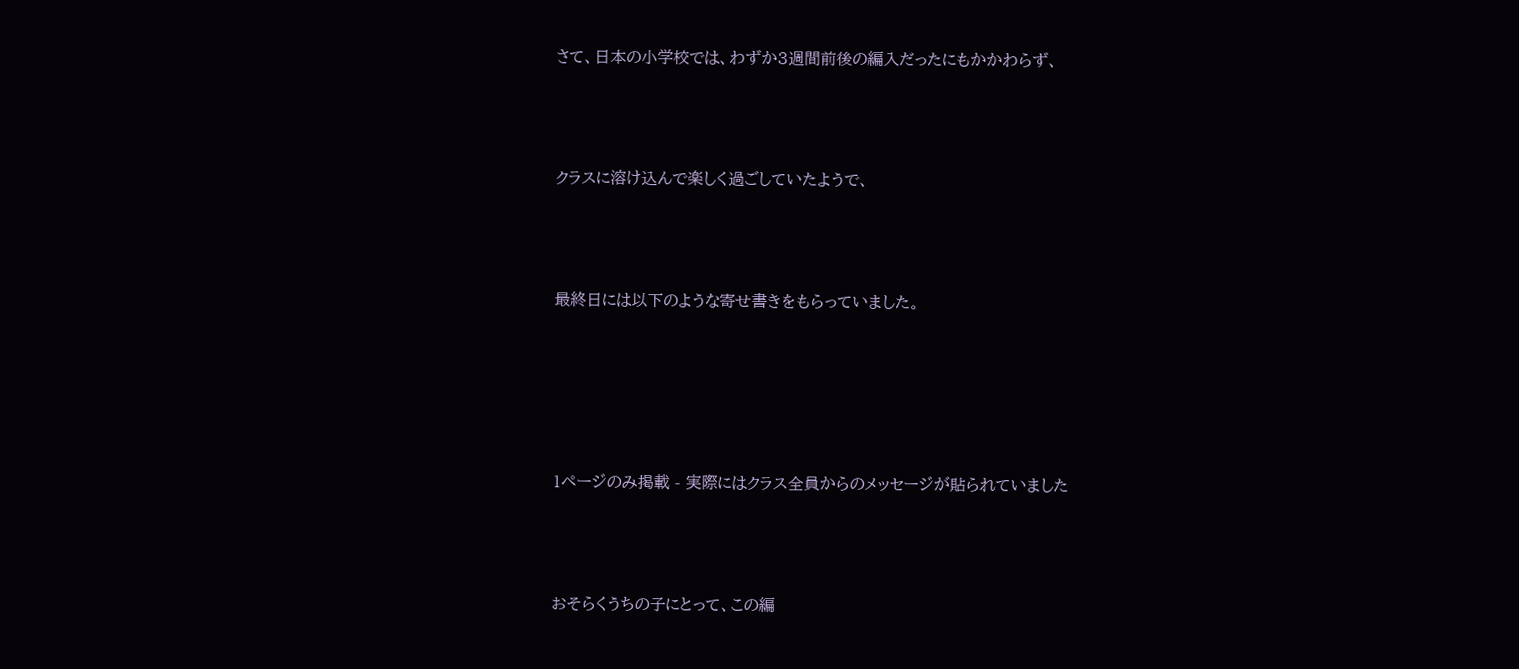さて、日本の小学校では、わずか3週間前後の編入だったにもかかわらず、



クラスに溶け込んで楽しく過ごしていたようで、



最終日には以下のような寄せ書きをもらっていました。





1ページのみ掲載 - 実際にはクラス全員からのメッセージが貼られていました



おそらくうちの子にとって、この編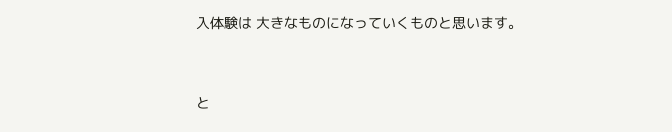入体験は 大きなものになっていくものと思います。



と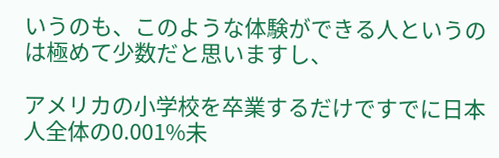いうのも、このような体験ができる人というのは極めて少数だと思いますし、

アメリカの小学校を卒業するだけですでに日本人全体の0.001%未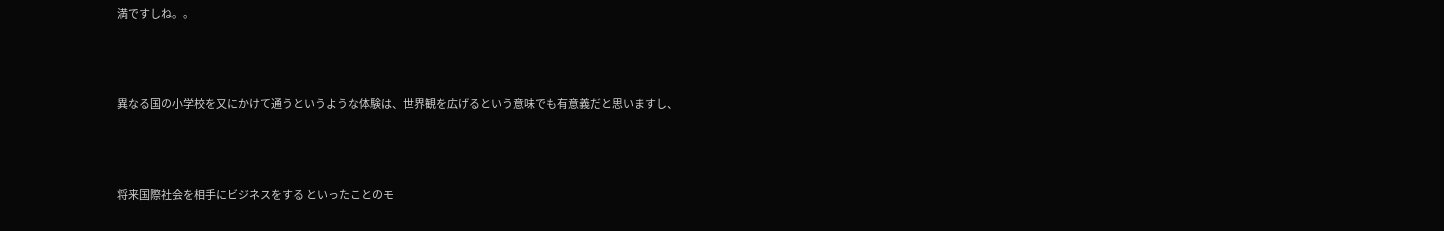満ですしね。。



異なる国の小学校を又にかけて通うというような体験は、世界観を広げるという意味でも有意義だと思いますし、



将来国際社会を相手にビジネスをする といったことのモ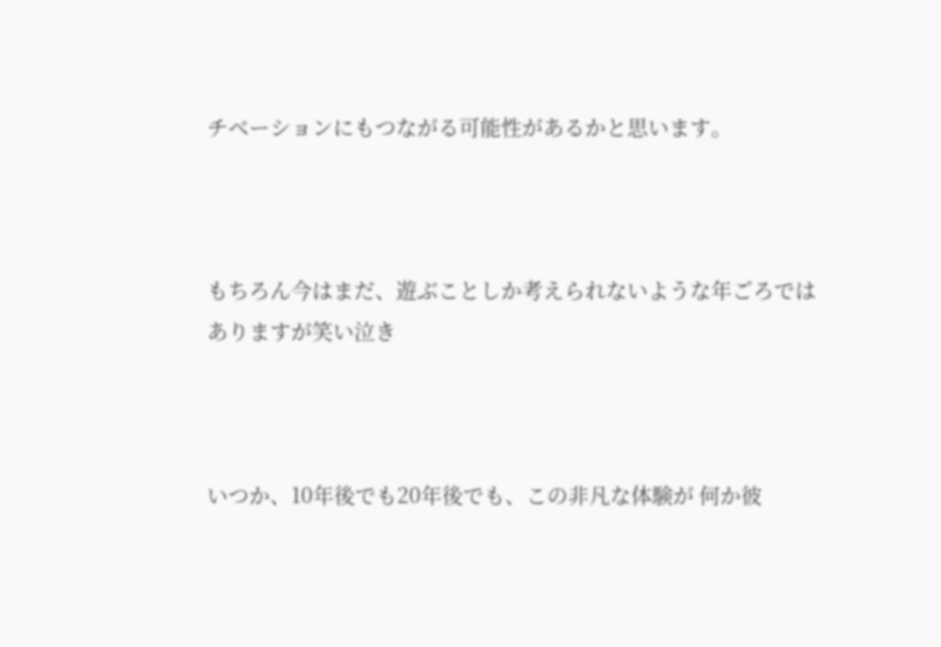チベーションにもつながる可能性があるかと思います。



もちろん今はまだ、遊ぶことしか考えられないような年ごろではありますが笑い泣き



いつか、10年後でも20年後でも、この非凡な体験が 何か彼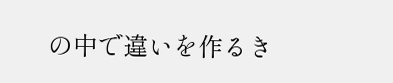の中で違いを作るき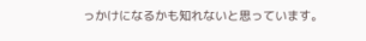っかけになるかも知れないと思っています。